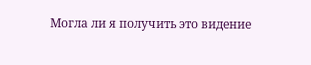Могла ли я получить это видение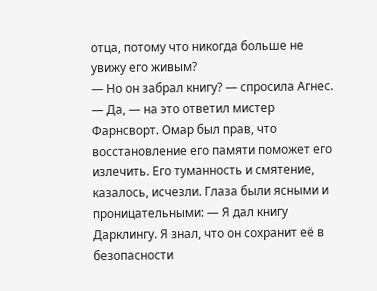отца, потому что никогда больше не увижу его живым?
— Но он забрал книгу? — спросила Агнес.
— Да, — на это ответил мистер Фарнсворт. Омар был прав, что восстановление его памяти поможет его излечить. Его туманность и смятение, казалось, исчезли. Глаза были ясными и проницательными: — Я дал книгу Дарклингу. Я знал, что он сохранит её в безопасности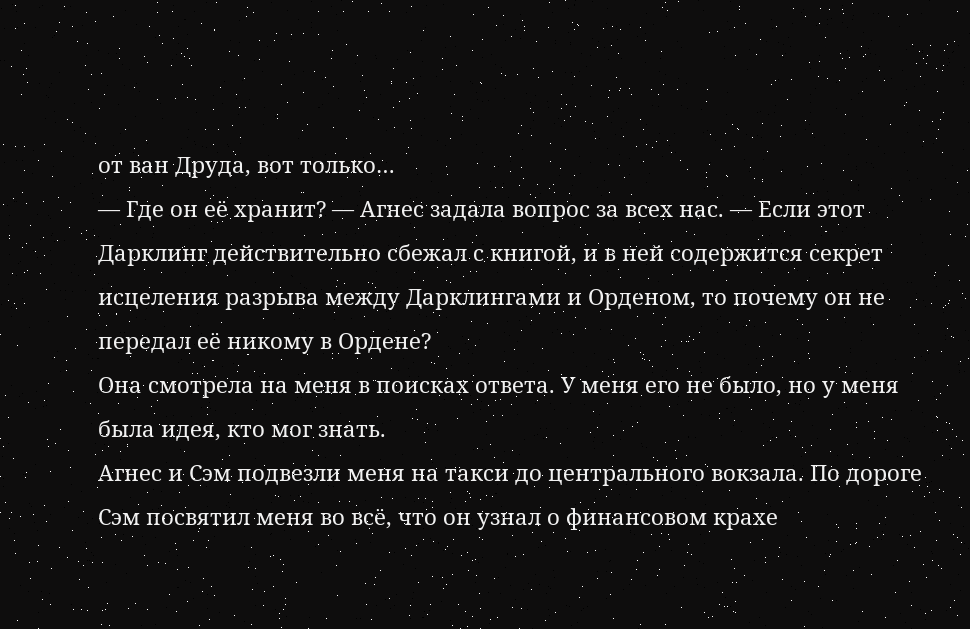от ван Друда, вот только…
— Где он её хранит? — Агнес задала вопрос за всех нас. — Если этот Дарклинг действительно сбежал с книгой, и в ней содержится секрет исцеления разрыва между Дарклингами и Орденом, то почему он не передал её никому в Ордене?
Она смотрела на меня в поисках ответа. У меня его не было, но у меня была идея, кто мог знать.
Агнес и Сэм подвезли меня на такси до центрального вокзала. По дороге Сэм посвятил меня во всё, что он узнал о финансовом крахе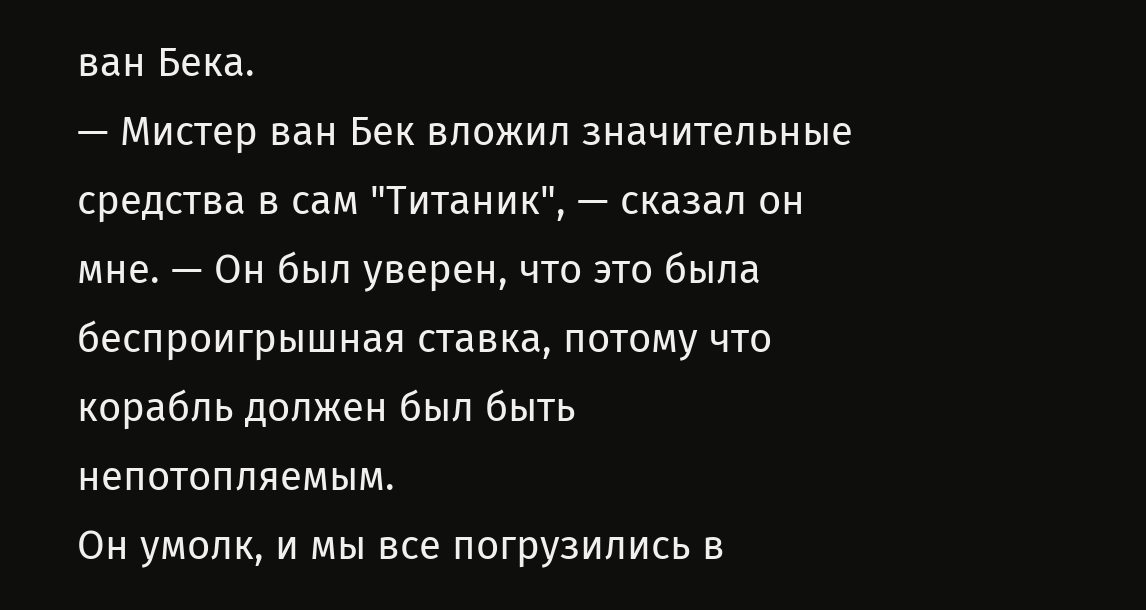ван Бека.
— Мистер ван Бек вложил значительные средства в сам "Титаник", — сказал он мне. — Он был уверен, что это была беспроигрышная ставка, потому что корабль должен был быть непотопляемым.
Он умолк, и мы все погрузились в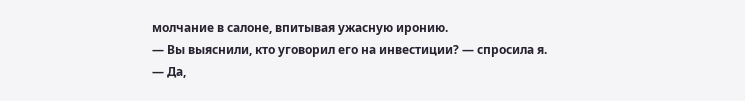молчание в салоне, впитывая ужасную иронию.
— Вы выяснили, кто уговорил его на инвестиции? — спросила я.
— Да,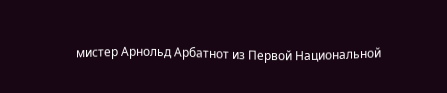мистер Арнольд Арбатнот из Первой Национальной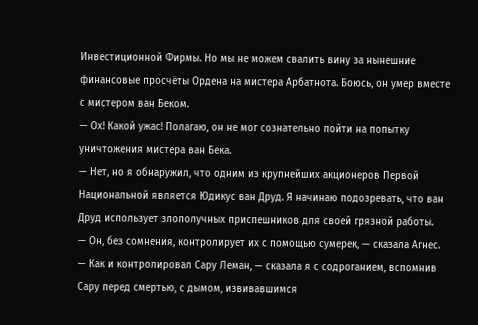Инвестиционной Фирмы. Но мы не можем свалить вину за нынешние финансовые просчёты Ордена на мистера Арбатнота. Боюсь, он умер вместе с мистером ван Беком.
— Ох! Какой ужас! Полагаю, он не мог сознательно пойти на попытку уничтожения мистера ван Бека.
— Нет, но я обнаружил, что одним из крупнейших акционеров Первой Национальной является Юдикус ван Друд. Я начинаю подозревать, что ван Друд использует злополучных приспешников для своей грязной работы.
— Он, без сомнения, контролирует их с помощью сумерек, — сказала Агнес.
— Как и контролировал Сару Леман, — сказала я с содроганием, вспомнив Сару перед смертью, с дымом, извивавшимся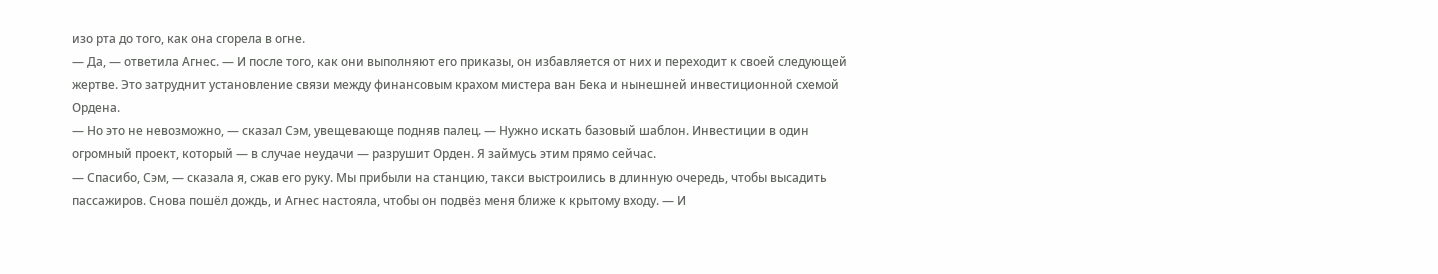изо рта до того, как она сгорела в огне.
— Да, — ответила Агнес. — И после того, как они выполняют его приказы, он избавляется от них и переходит к своей следующей жертве. Это затруднит установление связи между финансовым крахом мистера ван Бека и нынешней инвестиционной схемой Ордена.
— Но это не невозможно, — сказал Сэм, увещевающе подняв палец. — Нужно искать базовый шаблон. Инвестиции в один огромный проект, который — в случае неудачи — разрушит Орден. Я займусь этим прямо сейчас.
— Спасибо, Сэм, — сказала я, сжав его руку. Мы прибыли на станцию, такси выстроились в длинную очередь, чтобы высадить пассажиров. Снова пошёл дождь, и Агнес настояла, чтобы он подвёз меня ближе к крытому входу. — И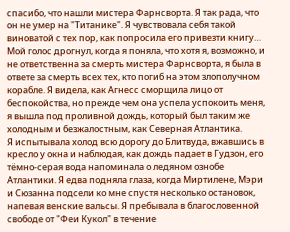спасибо, что нашли мистера Фарнсворта. Я так рада, что он не умер на "Титанике". Я чувствовала себя такой виноватой с тех пор, как попросила его привезти книгу…
Мой голос дрогнул, когда я поняла, что хотя я, возможно, и не ответственна за смерть мистера Фарнсворта, я была в ответе за смерть всех тех, кто погиб на этом злополучном корабле. Я видела, как Агнесс сморщила лицо от беспокойства, но прежде чем она успела успокоить меня, я вышла под проливной дождь, который был таким же холодным и безжалостным, как Северная Атлантика.
Я испытывала холод всю дорогу до Блитвуда, вжавшись в кресло у окна и наблюдая, как дождь падает в Гудзон, его тёмно-серая вода напоминала о ледяном ознобе Атлантики. Я едва подняла глаза, когда Миртилене, Мэри и Сюзанна подсели ко мне спустя несколько остановок, напевая венские вальсы. Я пребывала в благословенной свободе от "Феи Кукол" в течение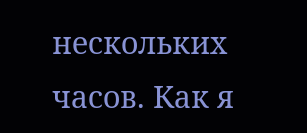нескольких часов. Как я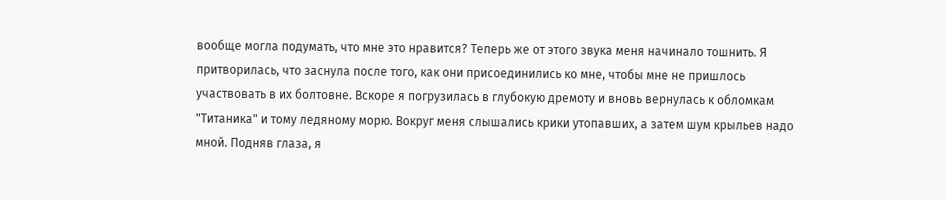вообще могла подумать, что мне это нравится? Теперь же от этого звука меня начинало тошнить. Я притворилась, что заснула после того, как они присоединились ко мне, чтобы мне не пришлось участвовать в их болтовне. Вскоре я погрузилась в глубокую дремоту и вновь вернулась к обломкам "Титаника" и тому ледяному морю. Вокруг меня слышались крики утопавших, а затем шум крыльев надо мной. Подняв глаза, я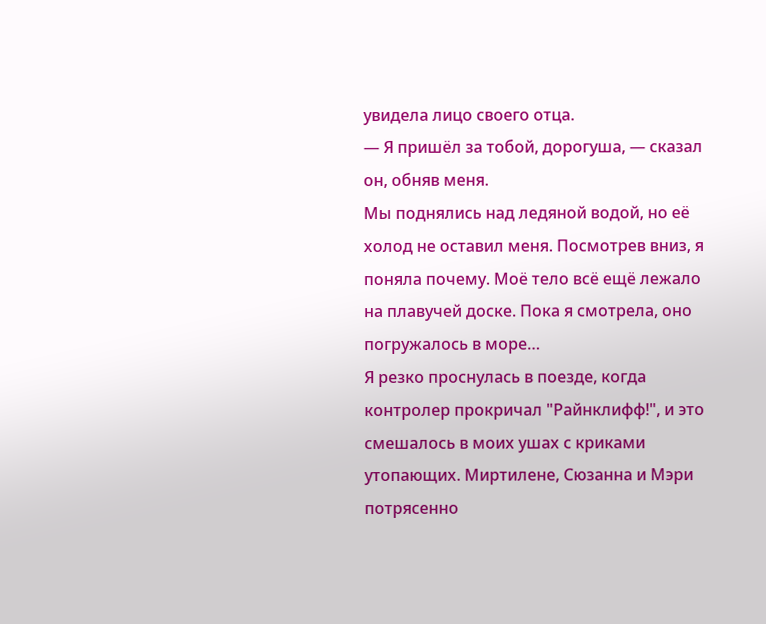увидела лицо своего отца.
— Я пришёл за тобой, дорогуша, — сказал он, обняв меня.
Мы поднялись над ледяной водой, но её холод не оставил меня. Посмотрев вниз, я поняла почему. Моё тело всё ещё лежало на плавучей доске. Пока я смотрела, оно погружалось в море…
Я резко проснулась в поезде, когда контролер прокричал "Райнклифф!", и это смешалось в моих ушах с криками утопающих. Миртилене, Сюзанна и Мэри потрясенно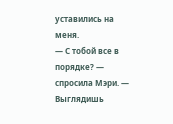уставились на меня.
— С тобой все в порядке? — спросила Мэри. — Выглядишь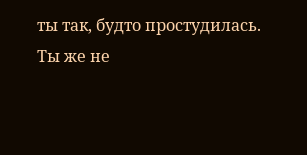ты так, будто простудилась. Ты же не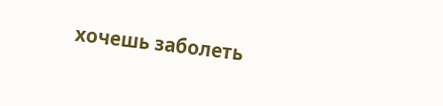хочешь заболеть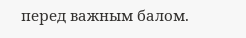перед важным балом.